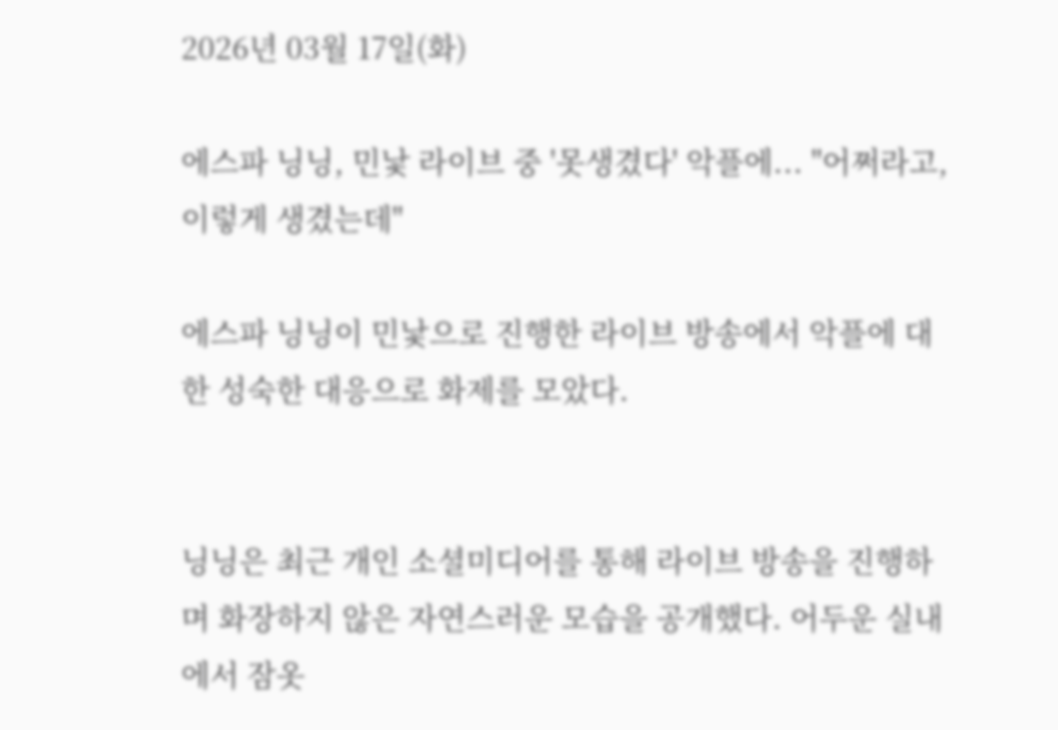2026년 03월 17일(화)

에스파 닝닝, 민낯 라이브 중 '못생겼다' 악플에... "어쩌라고, 이렇게 생겼는데"

에스파 닝닝이 민낯으로 진행한 라이브 방송에서 악플에 대한 성숙한 대응으로 화제를 모았다.


닝닝은 최근 개인 소셜미디어를 통해 라이브 방송을 진행하며 화장하지 않은 자연스러운 모습을 공개했다. 어두운 실내에서 잠옷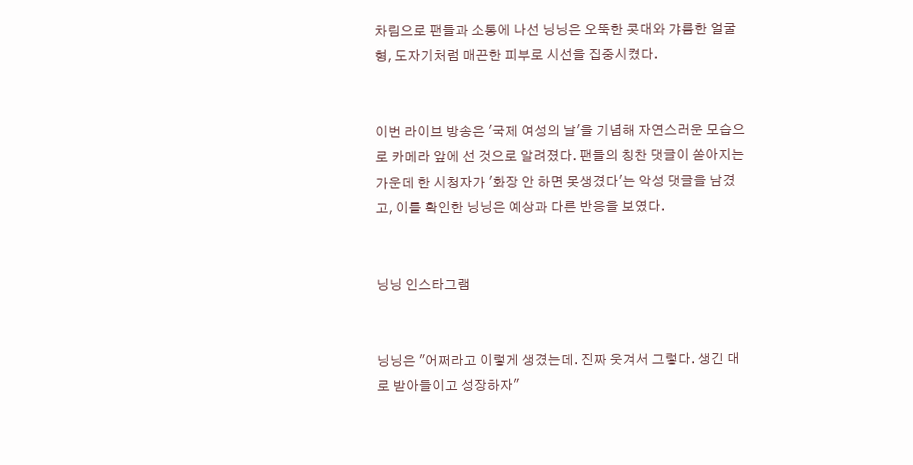차림으로 팬들과 소통에 나선 닝닝은 오뚝한 콧대와 갸름한 얼굴형, 도자기처럼 매끈한 피부로 시선을 집중시켰다.


이번 라이브 방송은 '국제 여성의 날'을 기념해 자연스러운 모습으로 카메라 앞에 선 것으로 알려졌다. 팬들의 칭찬 댓글이 쏟아지는 가운데 한 시청자가 '화장 안 하면 못생겼다'는 악성 댓글을 남겼고, 이를 확인한 닝닝은 예상과 다른 반응을 보였다.


닝닝 인스타그램


닝닝은 "어쩌라고 이렇게 생겼는데. 진짜 웃겨서 그렇다. 생긴 대로 받아들이고 성장하자"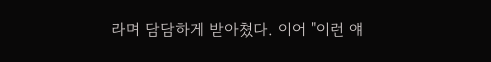라며 담담하게 받아쳤다. 이어 "이런 얘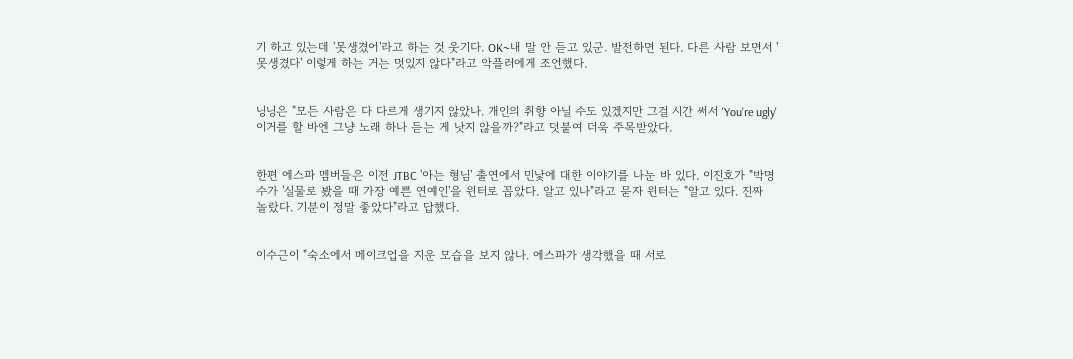기 하고 있는데 '못생겼어'라고 하는 것 웃기다. OK~내 말 안 듣고 있군. 발전하면 된다. 다른 사람 보면서 '못생겼다' 이렇게 하는 거는 멋있지 않다"라고 악플러에게 조언했다.


닝닝은 "모든 사람은 다 다르게 생기지 않았나. 개인의 취향 아닐 수도 있겠지만 그걸 시간 써서 'You're ugly' 이거를 할 바엔 그냥 노래 하나 듣는 게 낫지 않을까?"라고 덧붙여 더욱 주목받았다.


한편 에스파 멤버들은 이전 JTBC '아는 형님' 출연에서 민낯에 대한 이야기를 나눈 바 있다. 이진호가 "박명수가 '실물로 봤을 때 가장 예쁜 연예인'을 윈터로 꼽았다. 알고 있나"라고 묻자 윈터는 "알고 있다. 진짜 놀랐다. 기분이 정말 좋았다"라고 답했다.


이수근이 "숙소에서 메이크업을 지운 모습을 보지 않나. 에스파가 생각했을 때 서로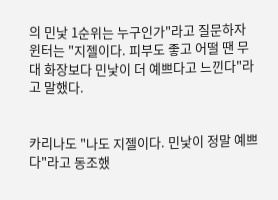의 민낯 1순위는 누구인가"라고 질문하자 윈터는 "지젤이다. 피부도 좋고 어떨 땐 무대 화장보다 민낯이 더 예쁘다고 느낀다"라고 말했다.


카리나도 "나도 지젤이다. 민낯이 정말 예쁘다"라고 동조했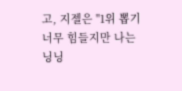고, 지젤은 "1위 뽑기 너무 힘들지만 나는 닝닝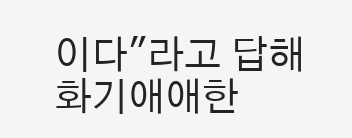이다"라고 답해 화기애애한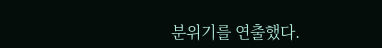분위기를 연출했다.